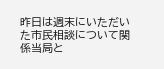昨日は週末にいただいた市民相談について関係当局と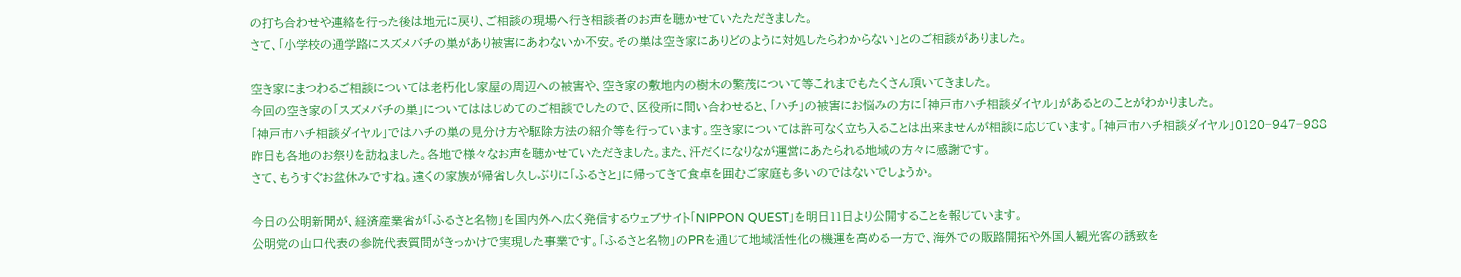の打ち合わせや連絡を行った後は地元に戻り、ご相談の現場へ行き相談者のお声を聴かせていたただきました。
さて、「小学校の通学路にスズメバチの巣があり被害にあわないか不安。その巣は空き家にありどのように対処したらわからない」とのご相談がありました。

空き家にまつわるご相談については老朽化し家屋の周辺への被害や、空き家の敷地内の樹木の繁茂について等これまでもたくさん頂いてきました。
今回の空き家の「スズメバチの巣」についてははじめてのご相談でしたので、区役所に問い合わせると、「ハチ」の被害にお悩みの方に「神戸市ハチ相談ダイヤル」があるとのことがわかりました。
「神戸市ハチ相談ダイヤル」ではハチの巣の見分け方や駆除方法の紹介等を行っています。空き家については許可なく立ち入ることは出来ませんが相談に応じています。「神戸市ハチ相談ダイヤル」0120−947−988
昨日も各地のお祭りを訪ねました。各地で様々なお声を聴かせていただきました。また、汗だくになりなが運営にあたられる地域の方々に感謝です。
さて、もうすぐお盆休みですね。遠くの家族が帰省し久しぶりに「ふるさと」に帰ってきて食卓を囲むご家庭も多いのではないでしょうか。

今日の公明新聞が、経済産業省が「ふるさと名物」を国内外へ広く発信するウェブサイト「NIPPON QUEST」を明日11日より公開することを報じています。
公明党の山口代表の参院代表質問がきっかけで実現した事業です。「ふるさと名物」のPRを通じて地域活性化の機運を高める一方で、海外での販路開拓や外国人観光客の誘致を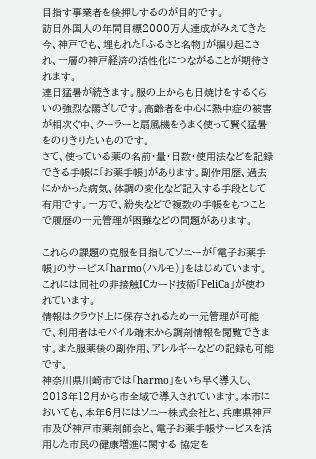目指す事業者を後押しするのが目的です。
訪日外国人の年間目標2000万人達成がみえてきた今、神戸でも、埋もれた「ふるさと名物」が掘り起こされ、一層の神戸経済の活性化につながることが期待されます。
連日猛暑が続きます。服の上からも日焼けをするくらいの強烈な陽ざしです。高齢者を中心に熱中症の被害が相次ぐ中、クーラーと扇風機をうまく使って賢く猛暑をのりきりたいものです。
さて、使っている薬の名前・量・日数・使用法などを記録できる手帳に「お薬手帳」があります。副作用歴、過去にかかった病気、体調の変化など記入する手段として有用です。一方で、紛失などで複数の手帳をもつことで履歴の一元管理が困難などの問題があります。

これらの課題の克服を目指してソニーが「電子お薬手帳」のサービス「harmo(ハルモ)」をはじめています。これには同社の非接触ICカード技術「FeliCa」が使われています。
情報はクラウド上に保存されるため一元管理が可能で、利用者はモバイル端末から調剤情報を閲覧できます。また服薬後の副作用、アレルギーなどの記録も可能です。
神奈川県川崎市では「harmo」をいち早く導入し、2013年12月から市全域で導入されています。本市においても、本年6月にはソニー株式会社と、兵庫県神戸市及び神戸市薬剤師会と、電子お薬手帳サービスを活用した市民の健康増進に関する 協定を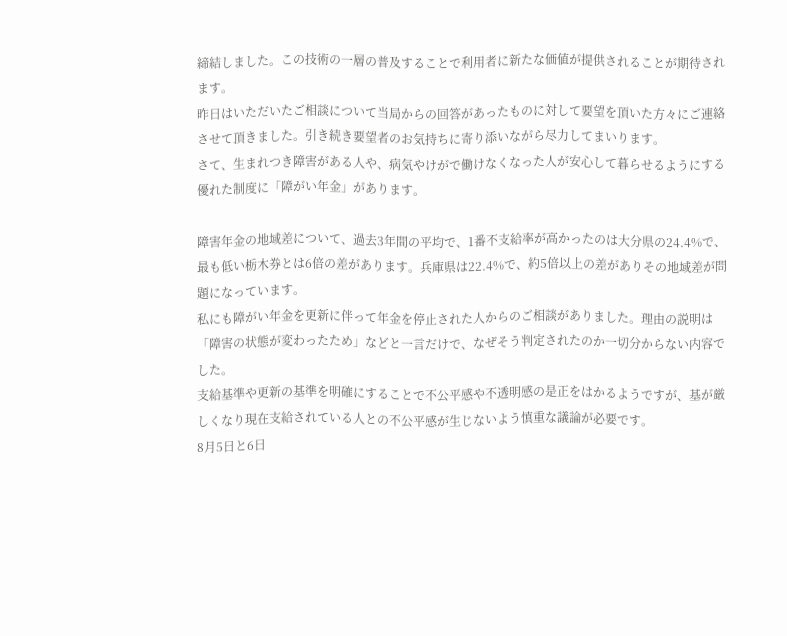締結しました。この技術の一層の普及することで利用者に新たな価値が提供されることが期待されます。
昨日はいただいたご相談について当局からの回答があったものに対して要望を頂いた方々にご連絡させて頂きました。引き続き要望者のお気持ちに寄り添いながら尽力してまいります。
さて、生まれつき障害がある人や、病気やけがで働けなくなった人が安心して暮らせるようにする優れた制度に「障がい年金」があります。

障害年金の地域差について、過去3年間の平均で、1番不支給率が高かったのは大分県の24.4%で、最も低い栃木券とは6倍の差があります。兵庫県は22.4%で、約5倍以上の差がありその地域差が問題になっています。
私にも障がい年金を更新に伴って年金を停止された人からのご相談がありました。理由の説明は「障害の状態が変わったため」などと一言だけで、なぜそう判定されたのか一切分からない内容でした。
支給基準や更新の基準を明確にすることで不公平感や不透明感の是正をはかるようですが、基が厳しくなり現在支給されている人との不公平感が生じないよう慎重な議論が必要です。
8月5日と6日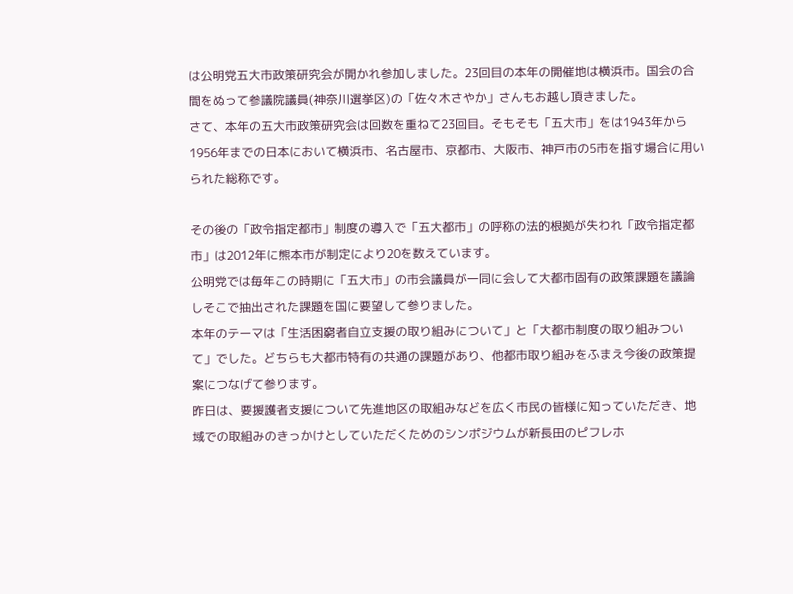は公明党五大市政策研究会が開かれ参加しました。23回目の本年の開催地は横浜市。国会の合間をぬって参議院議員(神奈川選挙区)の「佐々木さやか」さんもお越し頂きました。
さて、本年の五大市政策研究会は回数を重ねて23回目。そもそも「五大市」をは1943年から1956年までの日本において横浜市、名古屋市、京都市、大阪市、神戸市の5市を指す場合に用いられた総称です。

その後の「政令指定都市」制度の導入で「五大都市」の呼称の法的根拠が失われ「政令指定都市」は2012年に熊本市が制定により20を数えています。
公明党では毎年この時期に「五大市」の市会議員が一同に会して大都市固有の政策課題を議論しそこで抽出された課題を国に要望して参りました。
本年のテーマは「生活困窮者自立支援の取り組みについて」と「大都市制度の取り組みついて」でした。どちらも大都市特有の共通の課題があり、他都市取り組みをふまえ今後の政策提案につなげて参ります。
昨日は、要援護者支援について先進地区の取組みなどを広く市民の皆様に知っていただき、地域での取組みのきっかけとしていただくためのシンポジウムが新長田のピフレホ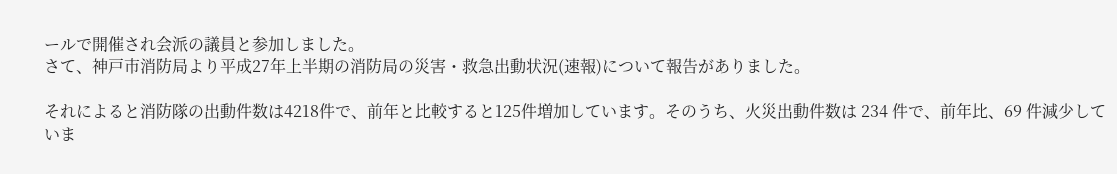ールで開催され会派の議員と参加しました。
さて、神戸市消防局より平成27年上半期の消防局の災害・救急出動状況(速報)について報告がありました。

それによると消防隊の出動件数は4218件で、前年と比較すると125件増加しています。そのうち、火災出動件数は 234 件で、前年比、69 件減少していま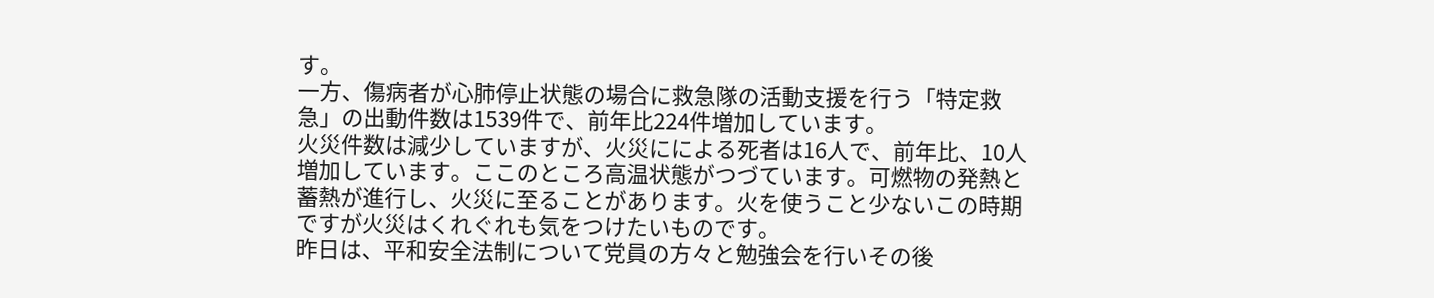す。
一方、傷病者が心肺停止状態の場合に救急隊の活動支援を行う「特定救急」の出動件数は1539件で、前年比224件増加しています。
火災件数は減少していますが、火災にによる死者は16人で、前年比、10人増加しています。ここのところ高温状態がつづています。可燃物の発熱と蓄熱が進行し、火災に至ることがあります。火を使うこと少ないこの時期ですが火災はくれぐれも気をつけたいものです。
昨日は、平和安全法制について党員の方々と勉強会を行いその後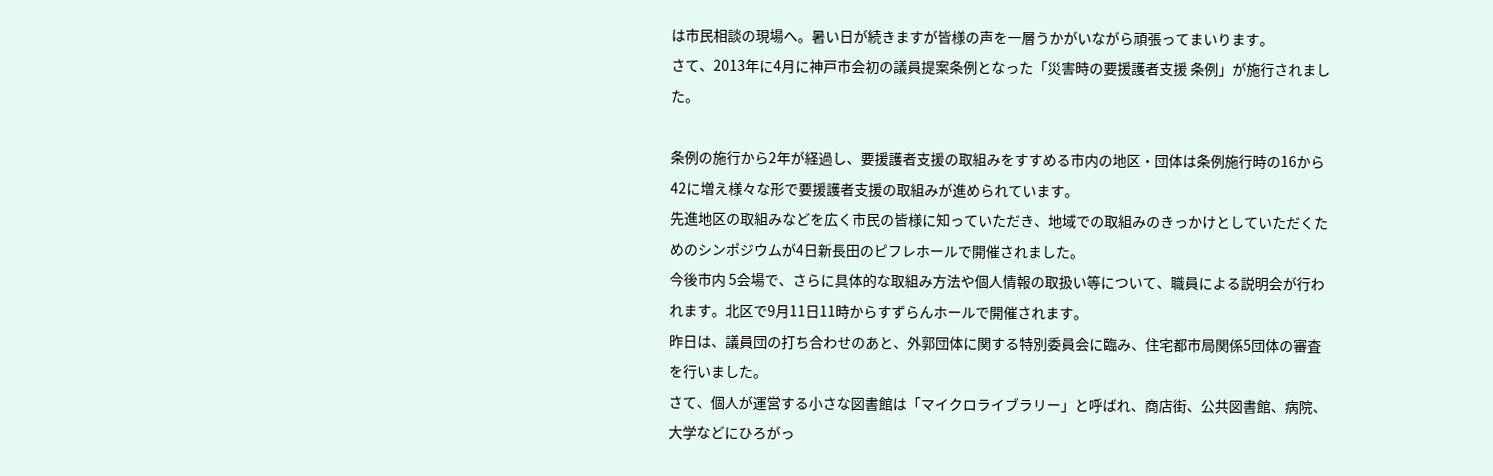は市民相談の現場へ。暑い日が続きますが皆様の声を一層うかがいながら頑張ってまいります。
さて、2013年に4月に神戸市会初の議員提案条例となった「災害時の要援護者支援 条例」が施行されました。

条例の施行から2年が経過し、要援護者支援の取組みをすすめる市内の地区・団体は条例施行時の16から42に増え様々な形で要援護者支援の取組みが進められています。
先進地区の取組みなどを広く市民の皆様に知っていただき、地域での取組みのきっかけとしていただくためのシンポジウムが4日新長田のピフレホールで開催されました。
今後市内 5会場で、さらに具体的な取組み方法や個人情報の取扱い等について、職員による説明会が行われます。北区で9月11日11時からすずらんホールで開催されます。
昨日は、議員団の打ち合わせのあと、外郭団体に関する特別委員会に臨み、住宅都市局関係5団体の審査を行いました。
さて、個人が運営する小さな図書館は「マイクロライブラリー」と呼ばれ、商店街、公共図書館、病院、大学などにひろがっ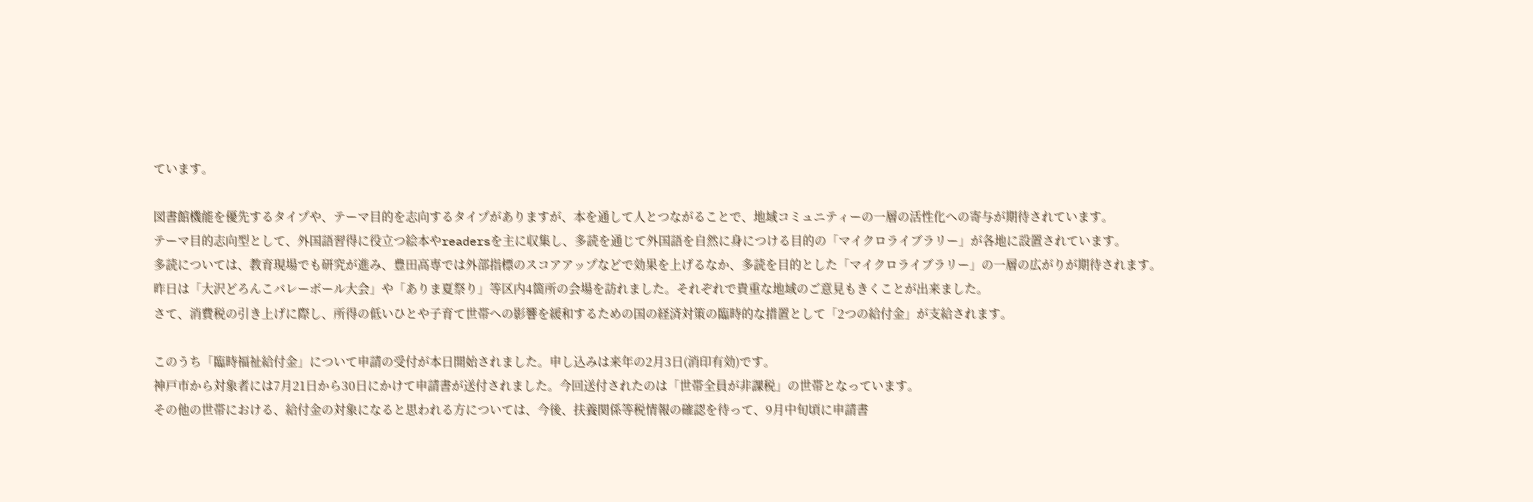ています。

図書館機能を優先するタイプや、テーマ目的を志向するタイプがありますが、本を通して人とつながることで、地域コミュニティーの一層の活性化への寄与が期待されています。
テーマ目的志向型として、外国語習得に役立つ絵本やreadersを主に収集し、多読を通じて外国語を自然に身につける目的の「マイクロライブラリー」が各地に設置されています。
多読については、教育現場でも研究が進み、豊田高専では外部指標のスコアアップなどで効果を上げるなか、多読を目的とした「マイクロライブラリー」の一層の広がりが期待されます。
昨日は「大沢どろんこバレーボール大会」や「ありま夏祭り」等区内4箇所の会場を訪れました。それぞれで貴重な地域のご意見もきくことが出来ました。
さて、消費税の引き上げに際し、所得の低いひとや子育て世帯への影響を緩和するための国の経済対策の臨時的な措置として「2つの給付金」が支給されます。

このうち「臨時福祉給付金」について申請の受付が本日開始されました。申し込みは来年の2月3日(消印有効)です。
神戸市から対象者には7月21日から30日にかけて申請書が送付されました。今回送付されたのは「世帯全員が非課税」の世帯となっています。
その他の世帯における、給付金の対象になると思われる方については、今後、扶養関係等税情報の確認を待って、9月中旬頃に申請書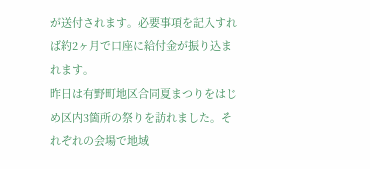が送付されます。必要事項を記入すれば約2ヶ月で口座に給付金が振り込まれます。
昨日は有野町地区合同夏まつりをはじめ区内3箇所の祭りを訪れました。それぞれの会場で地域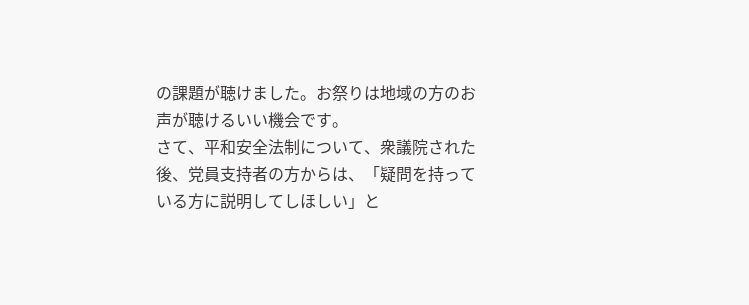の課題が聴けました。お祭りは地域の方のお声が聴けるいい機会です。
さて、平和安全法制について、衆議院された後、党員支持者の方からは、「疑問を持っている方に説明してしほしい」と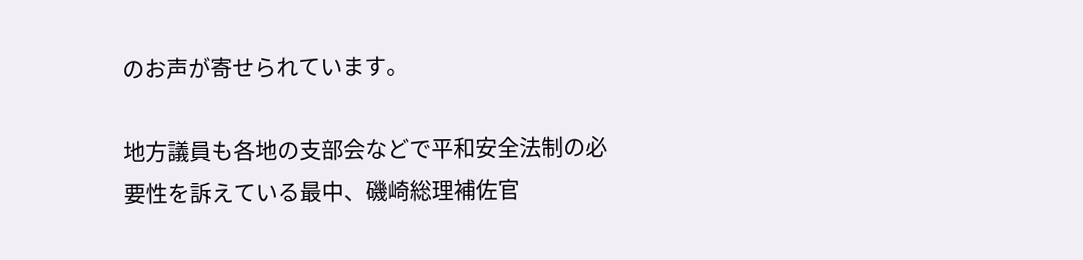のお声が寄せられています。

地方議員も各地の支部会などで平和安全法制の必要性を訴えている最中、磯崎総理補佐官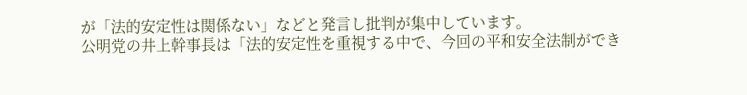が「法的安定性は関係ない」などと発言し批判が集中しています。
公明党の井上幹事長は「法的安定性を重視する中で、今回の平和安全法制ができ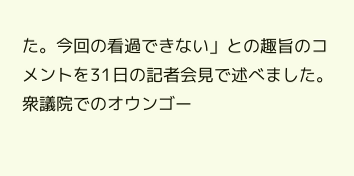た。今回の看過できない」との趣旨のコメントを31日の記者会見で述べました。
衆議院でのオウンゴー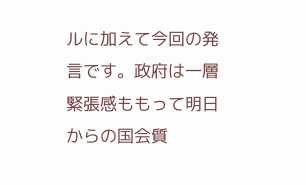ルに加えて今回の発言です。政府は一層緊張感ももって明日からの国会質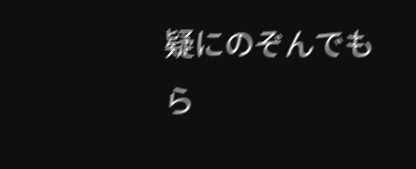疑にのぞんでもら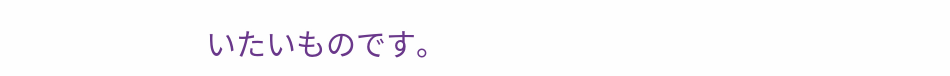いたいものです。